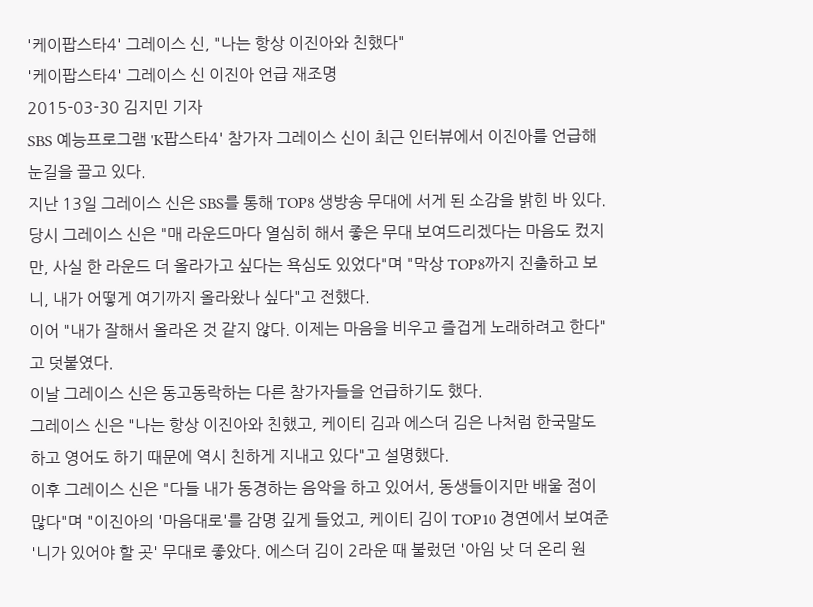'케이팝스타4' 그레이스 신, "나는 항상 이진아와 친했다"
'케이팝스타4' 그레이스 신 이진아 언급 재조명
2015-03-30 김지민 기자
SBS 예능프로그램 'K팝스타4' 참가자 그레이스 신이 최근 인터뷰에서 이진아를 언급해 눈길을 끌고 있다.
지난 13일 그레이스 신은 SBS를 통해 TOP8 생방송 무대에 서게 된 소감을 밝힌 바 있다.
당시 그레이스 신은 "매 라운드마다 열심히 해서 좋은 무대 보여드리겠다는 마음도 컸지만, 사실 한 라운드 더 올라가고 싶다는 욕심도 있었다"며 "막상 TOP8까지 진출하고 보니, 내가 어떻게 여기까지 올라왔나 싶다"고 전했다.
이어 "내가 잘해서 올라온 것 같지 않다. 이제는 마음을 비우고 즐겁게 노래하려고 한다"고 덧붙였다.
이날 그레이스 신은 동고동락하는 다른 참가자들을 언급하기도 했다.
그레이스 신은 "나는 항상 이진아와 친했고, 케이티 김과 에스더 김은 나처럼 한국말도 하고 영어도 하기 때문에 역시 친하게 지내고 있다"고 설명했다.
이후 그레이스 신은 "다들 내가 동경하는 음악을 하고 있어서, 동생들이지만 배울 점이 많다"며 "이진아의 '마음대로'를 감명 깊게 들었고, 케이티 김이 TOP10 경연에서 보여준 '니가 있어야 할 곳' 무대로 좋았다. 에스더 김이 2라운 때 불렀던 '아임 낫 더 온리 원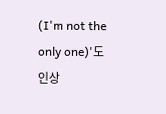(I'm not the only one)'도 인상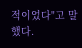적이었다"고 말했다.